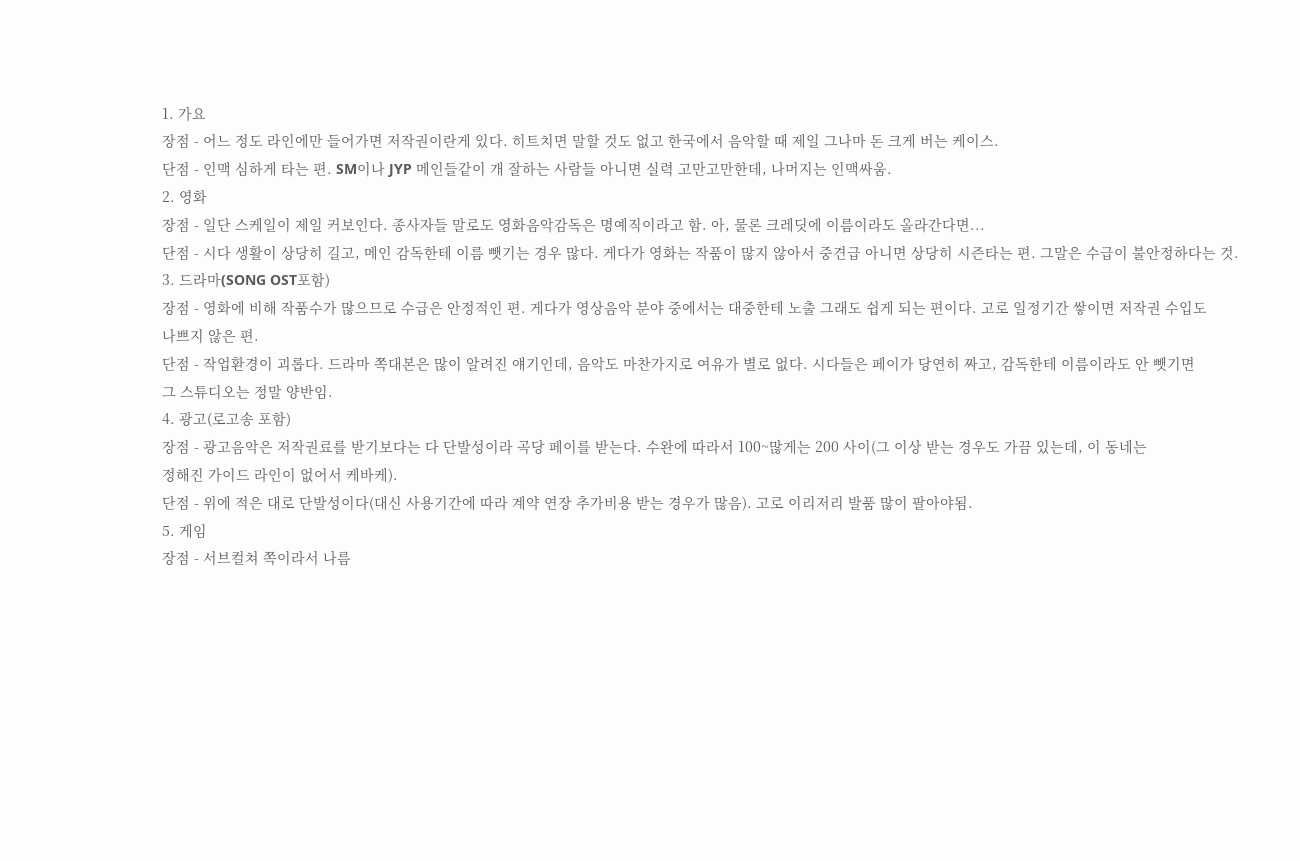1. 가요
장점 - 어느 정도 라인에만 들어가면 저작권이란게 있다. 히트치면 말할 것도 없고 한국에서 음악할 때 제일 그나마 돈 크게 버는 케이스.
단점 - 인맥 심하게 타는 편. SM이나 JYP 메인들같이 개 잘하는 사람들 아니면 실력 고만고만한데, 나머지는 인맥싸움.
2. 영화
장점 - 일단 스케일이 제일 커보인다. 종사자들 말로도 영화음악감독은 명예직이라고 함. 아, 물론 크레딧에 이름이라도 올라간다면...
단점 - 시다 생활이 상당히 길고, 메인 감독한테 이름 뺏기는 경우 많다. 게다가 영화는 작품이 많지 않아서 중견급 아니면 상당히 시즌타는 편. 그말은 수급이 불안정하다는 것.
3. 드라마(SONG OST포함)
장점 - 영화에 비해 작품수가 많으므로 수급은 안정적인 편. 게다가 영상음악 분야 중에서는 대중한테 노출 그래도 쉽게 되는 편이다. 고로 일정기간 쌓이면 저작권 수입도
나쁘지 않은 편.
단점 - 작업환경이 괴롭다. 드라마 쪽대본은 많이 알려진 얘기인데, 음악도 마찬가지로 여유가 별로 없다. 시다들은 페이가 당연히 짜고, 감독한테 이름이라도 안 뺏기면
그 스튜디오는 정말 양반임.
4. 광고(로고송 포함)
장점 - 광고음악은 저작권료를 받기보다는 다 단발성이라 곡당 페이를 받는다. 수완에 따라서 100~많게는 200 사이(그 이상 받는 경우도 가끔 있는데, 이 동네는
정해진 가이드 라인이 없어서 케바케).
단점 - 위에 적은 대로 단발성이다(대신 사용기간에 따라 계약 연장 추가비용 받는 경우가 많음). 고로 이리저리 발품 많이 팔아야됨.
5. 게임
장점 - 서브컬쳐 쪽이라서 나름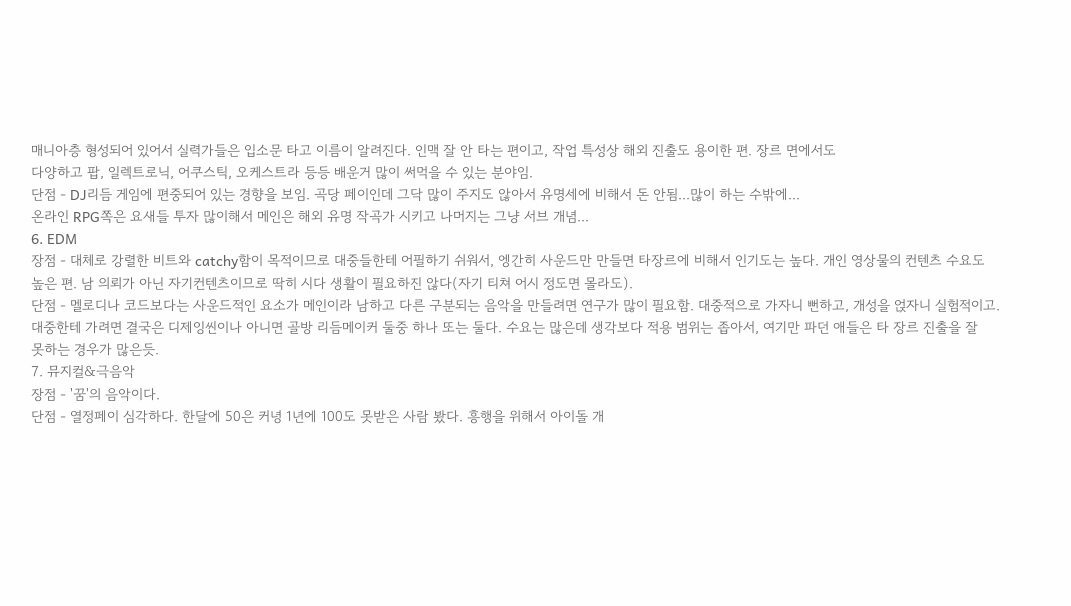매니아층 형성되어 있어서 실력가들은 입소문 타고 이름이 알려진다. 인맥 잘 안 타는 편이고, 작업 특성상 해외 진출도 용이한 편. 장르 면에서도
다양하고 팝, 일렉트로닉, 어쿠스틱, 오케스트라 등등 배운거 많이 써먹을 수 있는 분야임.
단점 - DJ리듬 게임에 편중되어 있는 경향을 보임. 곡당 페이인데 그닥 많이 주지도 않아서 유명세에 비해서 돈 안됨...많이 하는 수밖에...
온라인 RPG쪽은 요새들 투자 많이해서 메인은 해외 유명 작곡가 시키고 나머지는 그냥 서브 개념...
6. EDM
장점 - 대체로 강렬한 비트와 catchy함이 목적이므로 대중들한테 어필하기 쉬워서, 엥간히 사운드만 만들면 타장르에 비해서 인기도는 높다. 개인 영상물의 컨텐츠 수요도
높은 편. 남 의뢰가 아닌 자기컨텐츠이므로 딱히 시다 생활이 필요하진 않다(자기 티쳐 어시 정도면 몰라도).
단점 - 멜로디나 코드보다는 사운드적인 요소가 메인이라 남하고 다른 구분되는 음악을 만들려면 연구가 많이 필요함. 대중적으로 가자니 뻔하고, 개성을 얹자니 실험적이고.
대중한테 가려면 결국은 디제잉씬이나 아니면 골방 리듬메이커 둘중 하나 또는 둘다. 수요는 많은데 생각보다 적용 범위는 좁아서, 여기만 파던 애들은 타 장르 진출을 잘
못하는 경우가 많은듯.
7. 뮤지컬&극음악
장점 - '꿈'의 음악이다.
단점 - 열정페이 심각하다. 한달에 50은 커녕 1년에 100도 못받은 사람 봤다. 흥행을 위해서 아이돌 개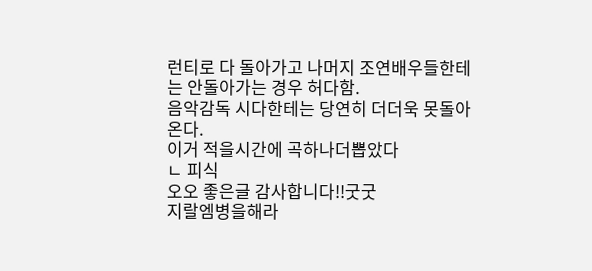런티로 다 돌아가고 나머지 조연배우들한테는 안돌아가는 경우 허다함.
음악감독 시다한테는 당연히 더더욱 못돌아온다.
이거 적을시간에 곡하나더뽑았다
ㄴ 피식
오오 좋은글 감사합니다!!굿굿
지랄엠병을해라